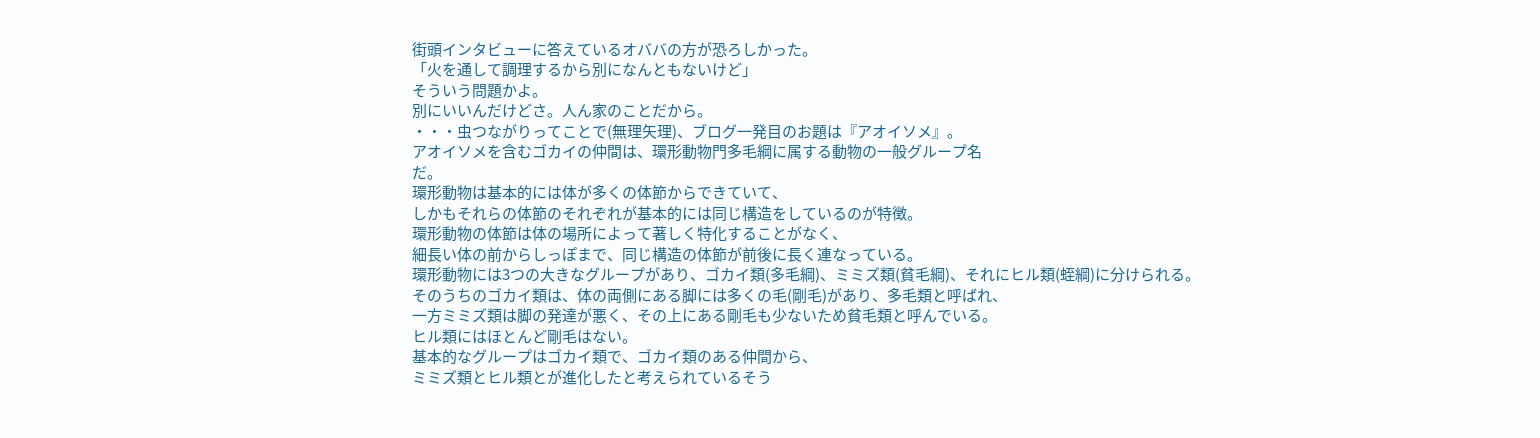街頭インタビューに答えているオババの方が恐ろしかった。
「火を通して調理するから別になんともないけど」
そういう問題かよ。
別にいいんだけどさ。人ん家のことだから。
・・・虫つながりってことで(無理矢理)、ブログ一発目のお題は『アオイソメ』。
アオイソメを含むゴカイの仲間は、環形動物門多毛綱に属する動物の一般グループ名
だ。
環形動物は基本的には体が多くの体節からできていて、
しかもそれらの体節のそれぞれが基本的には同じ構造をしているのが特徴。
環形動物の体節は体の場所によって著しく特化することがなく、
細長い体の前からしっぽまで、同じ構造の体節が前後に長く連なっている。
環形動物には3つの大きなグループがあり、ゴカイ類(多毛綱)、ミミズ類(貧毛綱)、それにヒル類(蛭綱)に分けられる。
そのうちのゴカイ類は、体の両側にある脚には多くの毛(剛毛)があり、多毛類と呼ばれ、
一方ミミズ類は脚の発達が悪く、その上にある剛毛も少ないため貧毛類と呼んでいる。
ヒル類にはほとんど剛毛はない。
基本的なグループはゴカイ類で、ゴカイ類のある仲間から、
ミミズ類とヒル類とが進化したと考えられているそう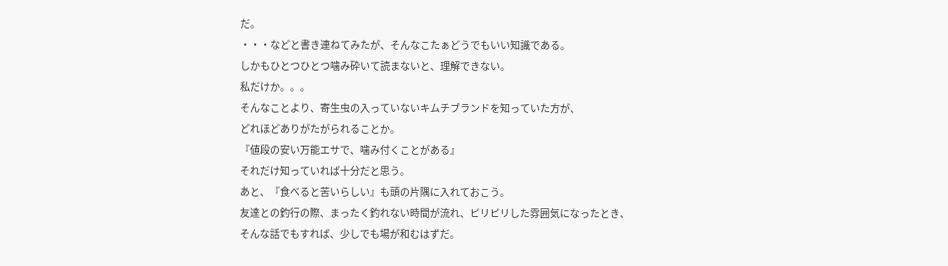だ。
・・・などと書き連ねてみたが、そんなこたぁどうでもいい知識である。
しかもひとつひとつ噛み砕いて読まないと、理解できない。
私だけか。。。
そんなことより、寄生虫の入っていないキムチブランドを知っていた方が、
どれほどありがたがられることか。
『値段の安い万能エサで、噛み付くことがある』
それだけ知っていれば十分だと思う。
あと、『食べると苦いらしい』も頭の片隅に入れておこう。
友達との釣行の際、まったく釣れない時間が流れ、ピリピリした雰囲気になったとき、
そんな話でもすれば、少しでも場が和むはずだ。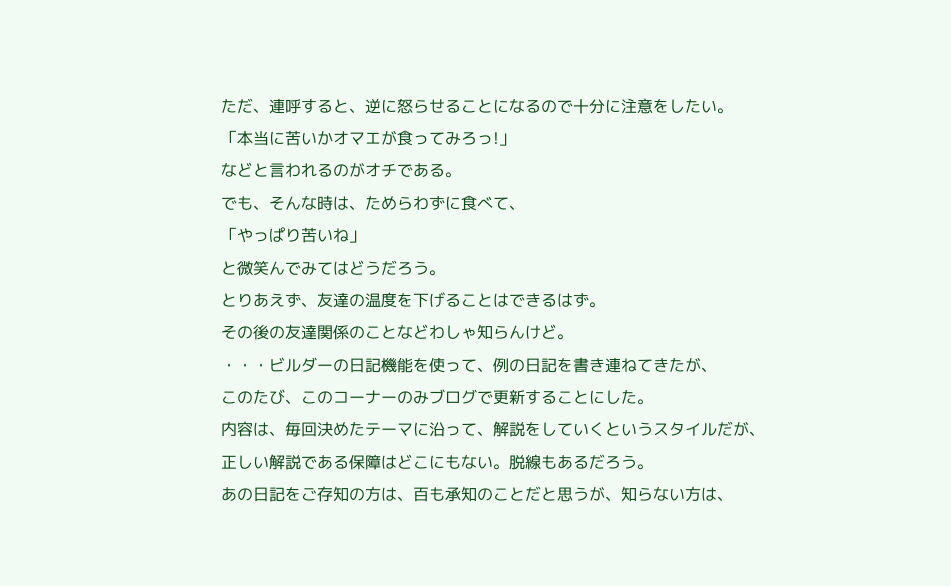ただ、連呼すると、逆に怒らせることになるので十分に注意をしたい。
「本当に苦いかオマエが食ってみろっ!」
などと言われるのがオチである。
でも、そんな時は、ためらわずに食べて、
「やっぱり苦いね」
と微笑んでみてはどうだろう。
とりあえず、友達の温度を下げることはできるはず。
その後の友達関係のことなどわしゃ知らんけど。
・・・ビルダーの日記機能を使って、例の日記を書き連ねてきたが、
このたび、このコーナーのみブログで更新することにした。
内容は、毎回決めたテーマに沿って、解説をしていくというスタイルだが、
正しい解説である保障はどこにもない。脱線もあるだろう。
あの日記をご存知の方は、百も承知のことだと思うが、知らない方は、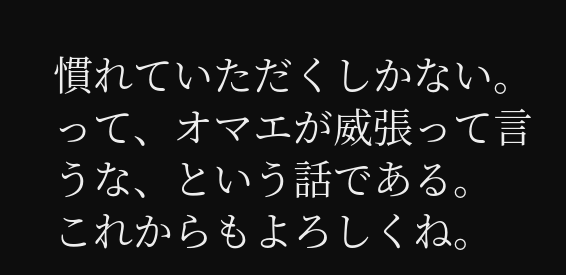慣れていただくしかない。って、オマエが威張って言うな、という話である。
これからもよろしくね。